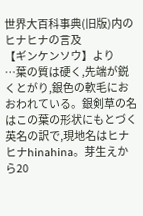世界大百科事典(旧版)内のヒナヒナの言及
【ギンケンソウ】より
…葉の質は硬く,先端が鋭くとがり,銀色の軟毛におおわれている。銀剣草の名はこの葉の形状にもとづく英名の訳で,現地名はヒナヒナhinahina。芽生えから20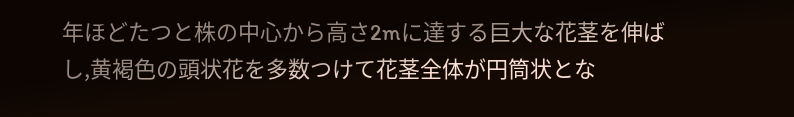年ほどたつと株の中心から高さ2mに達する巨大な花茎を伸ばし,黄褐色の頭状花を多数つけて花茎全体が円筒状とな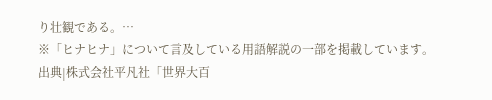り壮観である。…
※「ヒナヒナ」について言及している用語解説の一部を掲載しています。
出典|株式会社平凡社「世界大百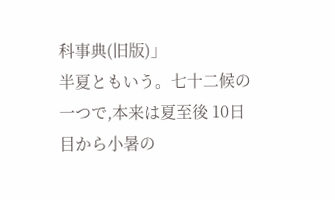科事典(旧版)」
半夏ともいう。七十二候の一つで,本来は夏至後 10日目から小暑の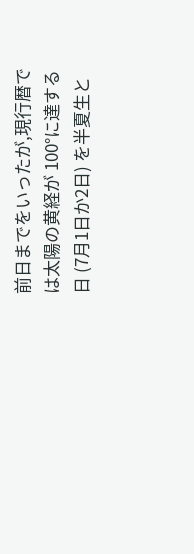前日までをいったが,現行暦では太陽の黄経が 100°に達する日 (7月1日か2日) を半夏生と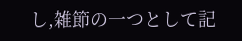し,雑節の一つとして記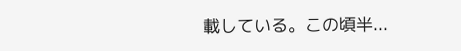載している。この頃半...